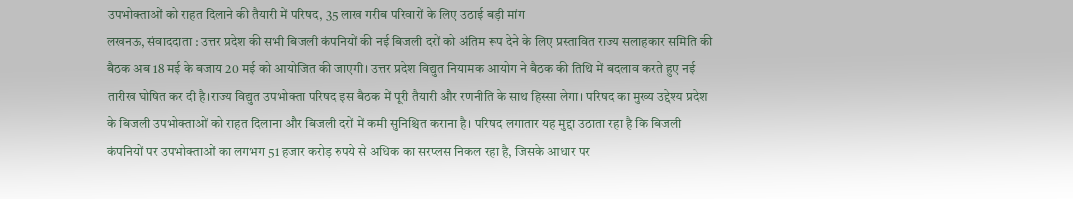उपभोक्ताओं को राहत दिलाने की तैयारी में परिषद, 35 लाख गरीब परिवारों के लिए उठाई बड़ी मांग
लखनऊ, संवाददाता : उत्तर प्रदेश की सभी बिजली कंपनियों की नई बिजली दरों को अंतिम रूप देने के लिए प्रस्तावित राज्य सलाहकार समिति की बैठक अब 18 मई के बजाय 20 मई को आयोजित की जाएगी। उत्तर प्रदेश विद्युत नियामक आयोग ने बैठक की तिथि में बदलाव करते हुए नई तारीख घोषित कर दी है।राज्य विद्युत उपभोक्ता परिषद इस बैठक में पूरी तैयारी और रणनीति के साथ हिस्सा लेगा। परिषद का मुख्य उद्देश्य प्रदेश के बिजली उपभोक्ताओं को राहत दिलाना और बिजली दरों में कमी सुनिश्चित कराना है। परिषद लगातार यह मुद्दा उठाता रहा है कि बिजली कंपनियों पर उपभोक्ताओं का लगभग 51 हजार करोड़ रुपये से अधिक का सरप्लस निकल रहा है, जिसके आधार पर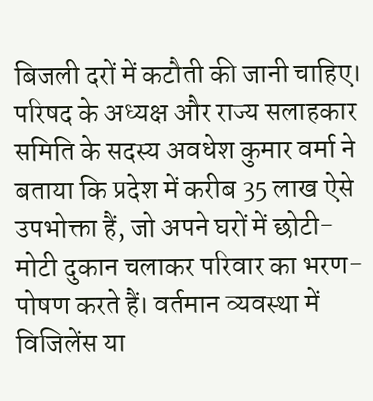बिजली दरों में कटौती की जानी चाहिए।
परिषद के अध्यक्ष और राज्य सलाहकार समिति के सदस्य अवधेश कुमार वर्मा ने बताया कि प्रदेश में करीब 35 लाख ऐसे उपभोक्ता हैं, जो अपने घरों में छोटी-मोटी दुकान चलाकर परिवार का भरण-पोषण करते हैं। वर्तमान व्यवस्था में विजिलेंस या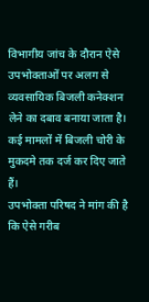विभागीय जांच के दौरान ऐसे उपभोक्ताओं पर अलग से व्यवसायिक बिजली कनेक्शन लेने का दबाव बनाया जाता है। कई मामलों में बिजली चोरी के मुकदमे तक दर्ज कर दिए जाते हैं।
उपभोक्ता परिषद ने मांग की है कि ऐसे गरीब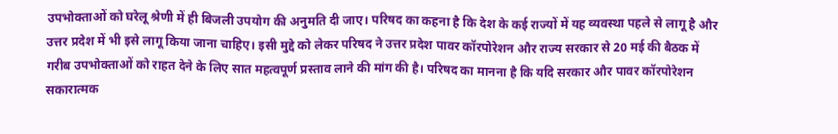उपभोक्ताओं को घरेलू श्रेणी में ही बिजली उपयोग की अनुमति दी जाए। परिषद का कहना है कि देश के कई राज्यों में यह व्यवस्था पहले से लागू है और उत्तर प्रदेश में भी इसे लागू किया जाना चाहिए। इसी मुद्दे को लेकर परिषद ने उत्तर प्रदेश पावर कॉरपोरेशन और राज्य सरकार से 20 मई की बैठक में गरीब उपभोक्ताओं को राहत देने के लिए सात महत्वपूर्ण प्रस्ताव लाने की मांग की है। परिषद का मानना है कि यदि सरकार और पावर कॉरपोरेशन सकारात्मक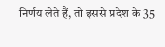निर्णय लेते हैं, तो इससे प्रदेश के 35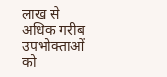लाख से अधिक गरीब उपभोक्ताओं को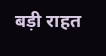बड़ी राहत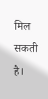मिल सकती है।